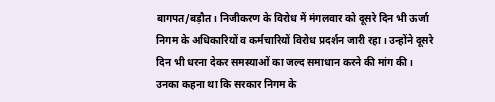बागपत/बड़ौत। निजीकरण के विरोध में मंगलवार को दूसरे दिन भी ऊर्जा निगम के अधिकारियों व कर्मचारियों विरोध प्रदर्शन जारी रहा। उन्होंने दूसरे दिन भी धरना देकर समस्याओं का जल्द समाधान करने की मांग की।
उनका कहना था कि सरकार निगम के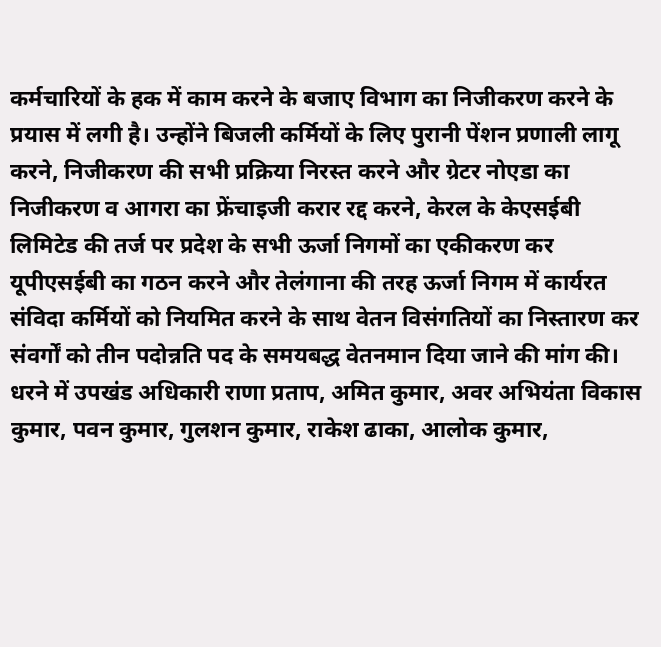कर्मचारियों के हक में काम करने के बजाए विभाग का निजीकरण करने के प्रयास में लगी है। उन्होंने बिजली कर्मियों के लिए पुरानी पेंशन प्रणाली लागू करने, निजीकरण की सभी प्रक्रिया निरस्त करने और ग्रेटर नोएडा का निजीकरण व आगरा का फ्रेंचाइजी करार रद्द करने, केरल के केएसईबी लिमिटेड की तर्ज पर प्रदेश के सभी ऊर्जा निगमों का एकीकरण कर यूपीएसईबी का गठन करने और तेलंगाना की तरह ऊर्जा निगम में कार्यरत संविदा कर्मियों को नियमित करने के साथ वेतन विसंगतियों का निस्तारण कर संवर्गों को तीन पदोन्नति पद के समयबद्ध वेतनमान दिया जाने की मांग की। धरने में उपखंड अधिकारी राणा प्रताप, अमित कुमार, अवर अभियंता विकास कुमार, पवन कुमार, गुलशन कुमार, राकेश ढाका, आलोक कुमार,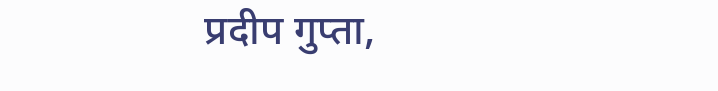प्रदीप गुप्ता,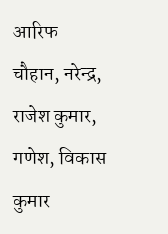आरिफ चौहान, नरेन्द्र, राजेश कुमार, गणेश, विकास कुमार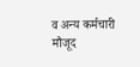व अन्य कर्मचारी मौजूद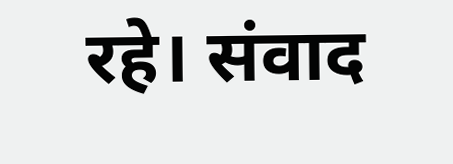रहे। संवाद